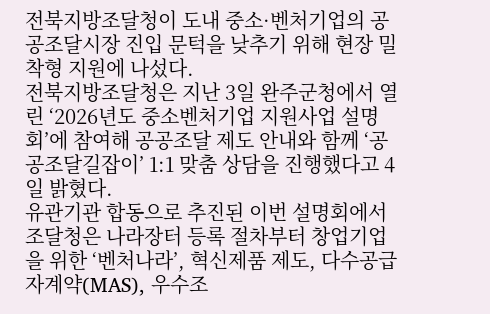전북지방조달청이 도내 중소·벤처기업의 공공조달시장 진입 문턱을 낮추기 위해 현장 밀착형 지원에 나섰다.
전북지방조달청은 지난 3일 완주군청에서 열린 ‘2026년도 중소벤처기업 지원사업 설명회’에 참여해 공공조달 제도 안내와 함께 ‘공공조달길잡이’ 1:1 맞춤 상담을 진행했다고 4일 밝혔다.
유관기관 합동으로 추진된 이번 설명회에서 조달청은 나라장터 등록 절차부터 창업기업을 위한 ‘벤처나라’, 혁신제품 제도, 다수공급자계약(MAS), 우수조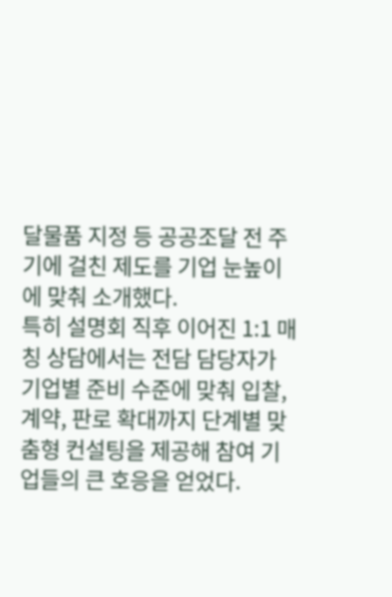달물품 지정 등 공공조달 전 주기에 걸친 제도를 기업 눈높이에 맞춰 소개했다.
특히 설명회 직후 이어진 1:1 매칭 상담에서는 전담 담당자가 기업별 준비 수준에 맞춰 입찰, 계약, 판로 확대까지 단계별 맞춤형 컨설팅을 제공해 참여 기업들의 큰 호응을 얻었다.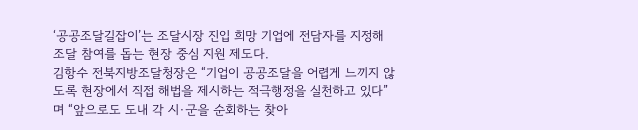‘공공조달길잡이’는 조달시장 진입 희망 기업에 전담자를 지정해 조달 참여를 돕는 현장 중심 지원 제도다.
김항수 전북지방조달청장은 “기업이 공공조달을 어렵게 느끼지 않도록 현장에서 직접 해법을 제시하는 적극행정을 실천하고 있다”며 “앞으로도 도내 각 시·군을 순회하는 찾아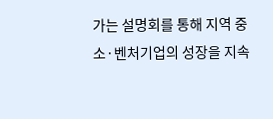가는 설명회를 통해 지역 중소·벤처기업의 성장을 지속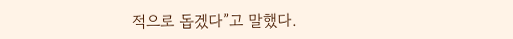적으로 돕겠다”고 말했다.